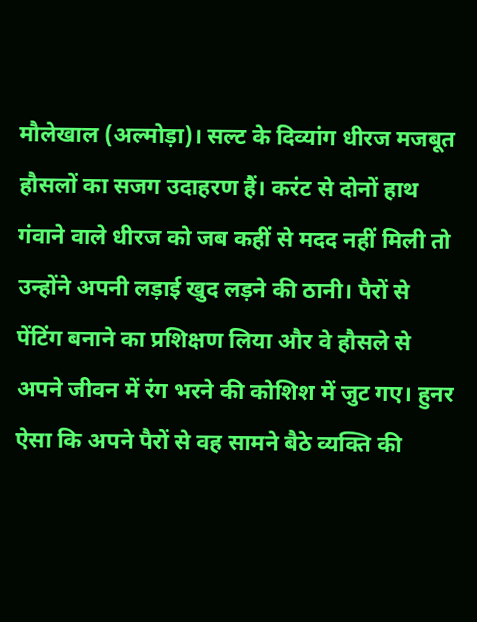मौलेखाल (अल्मोड़ा)। सल्ट के दिव्यांग धीरज मजबूत हौसलों का सजग उदाहरण हैं। करंट से दोनों हाथ गंवाने वाले धीरज को जब कहीं से मदद नहीं मिली तो उन्होंने अपनी लड़ाई खुद लड़ने की ठानी। पैरों से पेंटिंग बनाने का प्रशिक्षण लिया और वे हौसले से अपने जीवन में रंग भरने की कोशिश में जुट गए। हुनर ऐसा कि अपने पैरों से वह सामने बैठे व्यक्ति की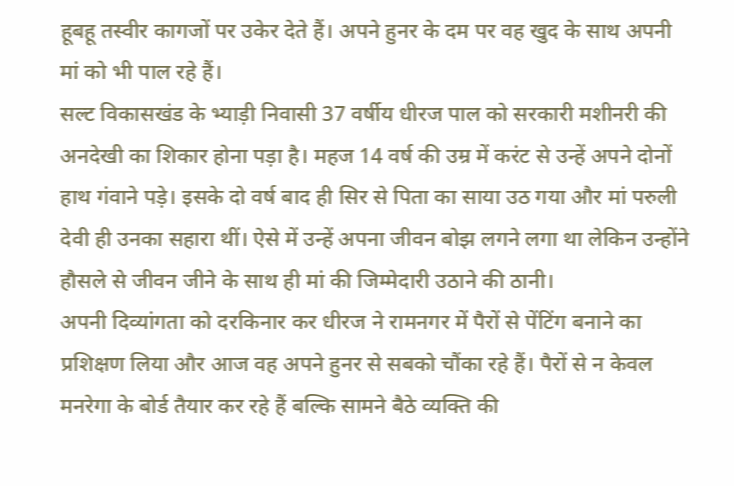हूबहू तस्वीर कागजों पर उकेर देते हैं। अपने हुनर के दम पर वह खुद के साथ अपनी मां को भी पाल रहे हैं।
सल्ट विकासखंड के भ्याड़ी निवासी 37 वर्षीय धीरज पाल को सरकारी मशीनरी की अनदेखी का शिकार होना पड़ा है। महज 14 वर्ष की उम्र में करंट से उन्हें अपने दोनों हाथ गंवाने पड़े। इसके दो वर्ष बाद ही सिर से पिता का साया उठ गया और मां परुली देवी ही उनका सहारा थीं। ऐसे में उन्हें अपना जीवन बोझ लगने लगा था लेकिन उन्होंने हौसले से जीवन जीने के साथ ही मां की जिम्मेदारी उठाने की ठानी।
अपनी दिव्यांगता को दरकिनार कर धीरज ने रामनगर में पैरों से पेंटिंग बनाने का प्रशिक्षण लिया और आज वह अपने हुनर से सबको चौंका रहे हैं। पैरों से न केवल मनरेगा के बोर्ड तैयार कर रहे हैं बल्कि सामने बैठे व्यक्ति की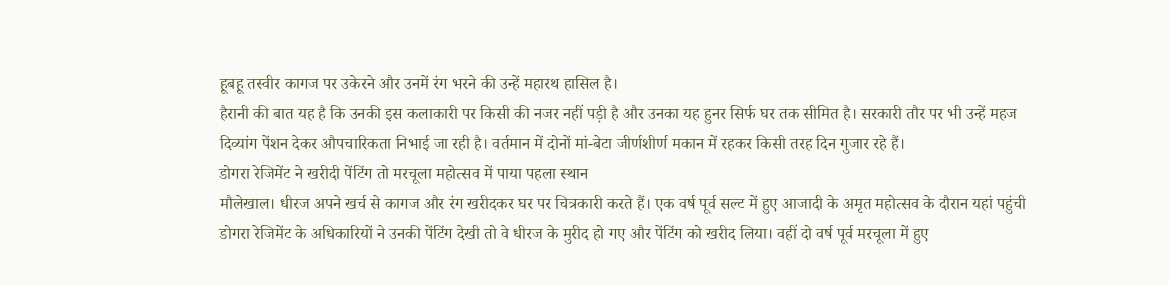हूबहू तस्वीर कागज पर उकेरने और उनमें रंग भरने की उन्हें महारथ हासिल है।
हैरानी की बात यह है कि उनकी इस कलाकारी पर किसी की नजर नहीं पड़ी है और उनका यह हुनर सिर्फ घर तक सीमित है। सरकारी तौर पर भी उन्हें महज दिव्यांग पेंशन देकर औपचारिकता निभाई जा रही है। वर्तमान में दोनों मां-बेटा जीर्णशीर्ण मकान में रहकर किसी तरह दिन गुजार रहे हैं।
डोगरा रेजिमेंट ने खरीदी पेंटिंग तो मरचूला महोत्सव में पाया पहला स्थान
मौलेखाल। धीरज अपने खर्च से कागज और रंग खरीदकर घर पर चित्रकारी करते हैं। एक वर्ष पूर्व सल्ट में हुए आजादी के अमृत महोत्सव के दौरान यहां पहुंची डोगरा रेजिमेंट के अधिकारियों ने उनकी पेंटिंग देखी तो वे धीरज के मुरीद हो गए और पेंटिंग को खरीद लिया। वहीं दो वर्ष पूर्व मरचूला में हुए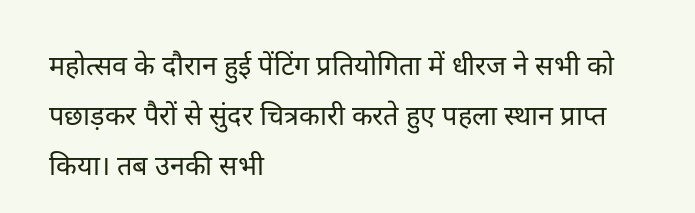महोत्सव के दौरान हुई पेंटिंग प्रतियोगिता में धीरज ने सभी को पछाड़कर पैरों से सुंदर चित्रकारी करते हुए पहला स्थान प्राप्त किया। तब उनकी सभी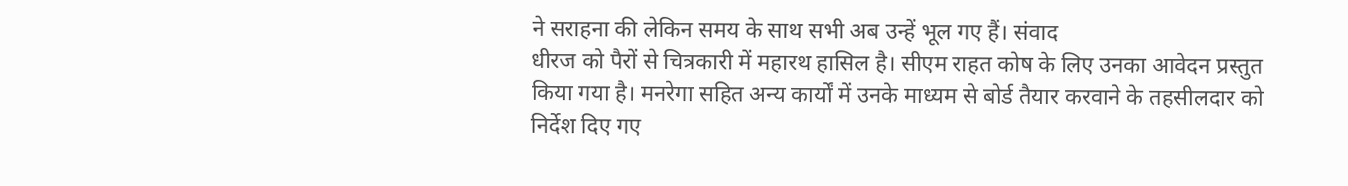ने सराहना की लेकिन समय के साथ सभी अब उन्हें भूल गए हैं। संवाद
धीरज को पैरों से चित्रकारी में महारथ हासिल है। सीएम राहत कोष के लिए उनका आवेदन प्रस्तुत किया गया है। मनरेगा सहित अन्य कार्यों में उनके माध्यम से बोर्ड तैयार करवाने के तहसीलदार को निर्देश दिए गए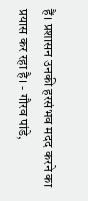हैं। प्रशासन उनकी हरसंभव मदद करने का प्रयास कर रहा है। - गौरव पांडे,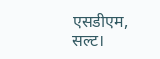एसडीएम, सल्ट।